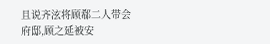且说齐泫将顾郗二人带会府邸,顾之延被安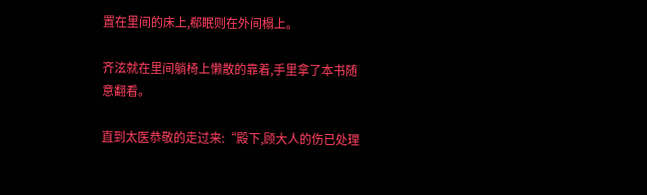置在里间的床上,郗眠则在外间榻上。

齐泫就在里间躺椅上懒散的靠着,手里拿了本书随意翻看。

直到太医恭敬的走过来:“殿下,顾大人的伤已处理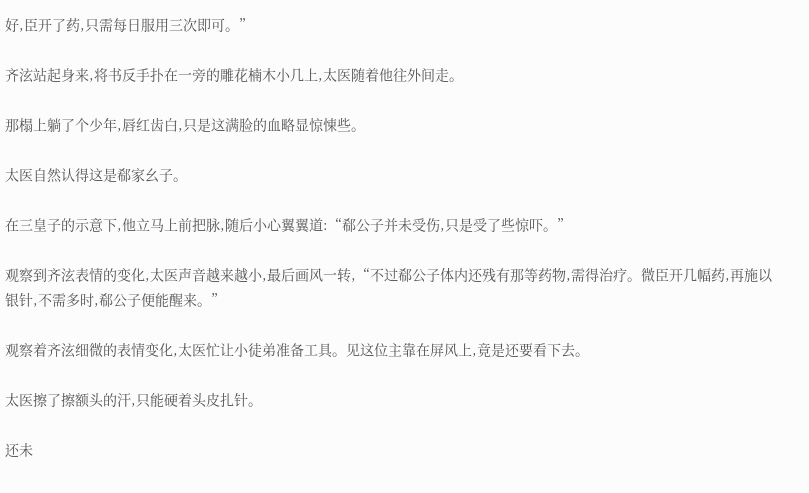好,臣开了药,只需每日服用三次即可。”

齐泫站起身来,将书反手扑在一旁的雕花楠木小几上,太医随着他往外间走。

那榻上躺了个少年,唇红齿白,只是这满脸的血略显惊悚些。

太医自然认得这是郗家幺子。

在三皇子的示意下,他立马上前把脉,随后小心翼翼道:“郗公子并未受伤,只是受了些惊吓。”

观察到齐泫表情的变化,太医声音越来越小,最后画风一转,“不过郗公子体内还残有那等药物,需得治疗。微臣开几幅药,再施以银针,不需多时,郗公子便能醒来。”

观察着齐泫细微的表情变化,太医忙让小徒弟准备工具。见这位主靠在屏风上,竟是还要看下去。

太医擦了擦额头的汗,只能硬着头皮扎针。

还未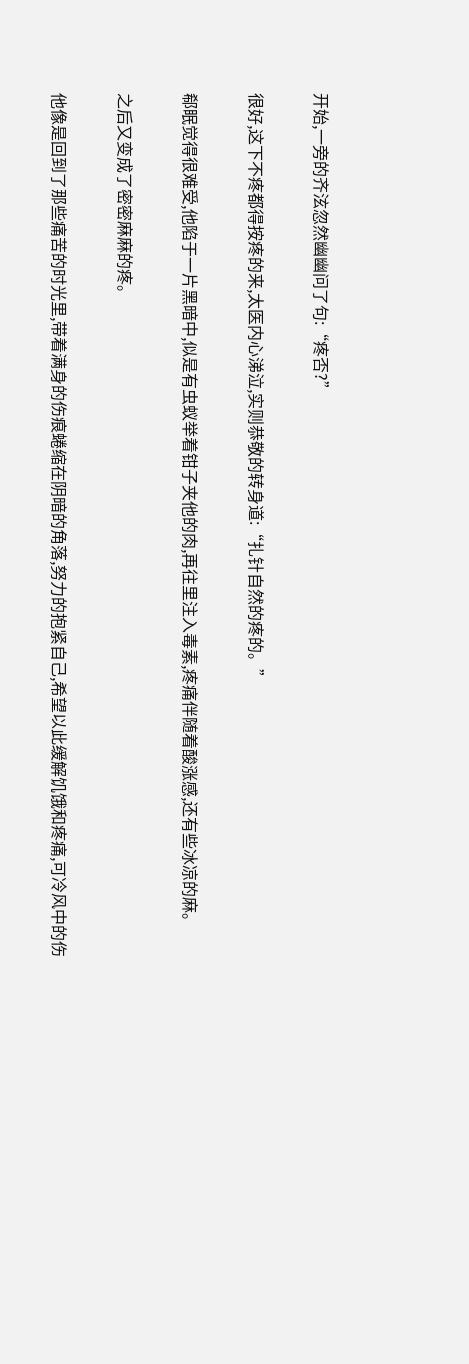开始,一旁的齐泫忽然幽幽问了句:“疼否?”

很好,这下不疼都得按疼的来,太医内心涕泣,实则恭敬的转身道:“扎针自然的疼的。”

郗眠觉得很难受,他陷于一片黑暗中,似是有虫蚁举着钳子夹他的肉,再往里注入毒素,疼痛伴随着酸涨感,还有些冰凉的麻。

之后又变成了密密麻麻的疼。

他像是回到了那些痛苦的时光里,带着满身的伤痕蜷缩在阴暗的角落,努力的抱紧自己,希望以此缓解饥饿和疼痛,可冷风中的伤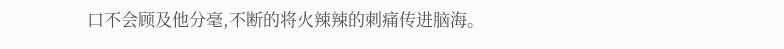口不会顾及他分毫,不断的将火辣辣的刺痛传进脑海。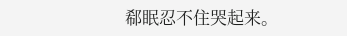郗眠忍不住哭起来。